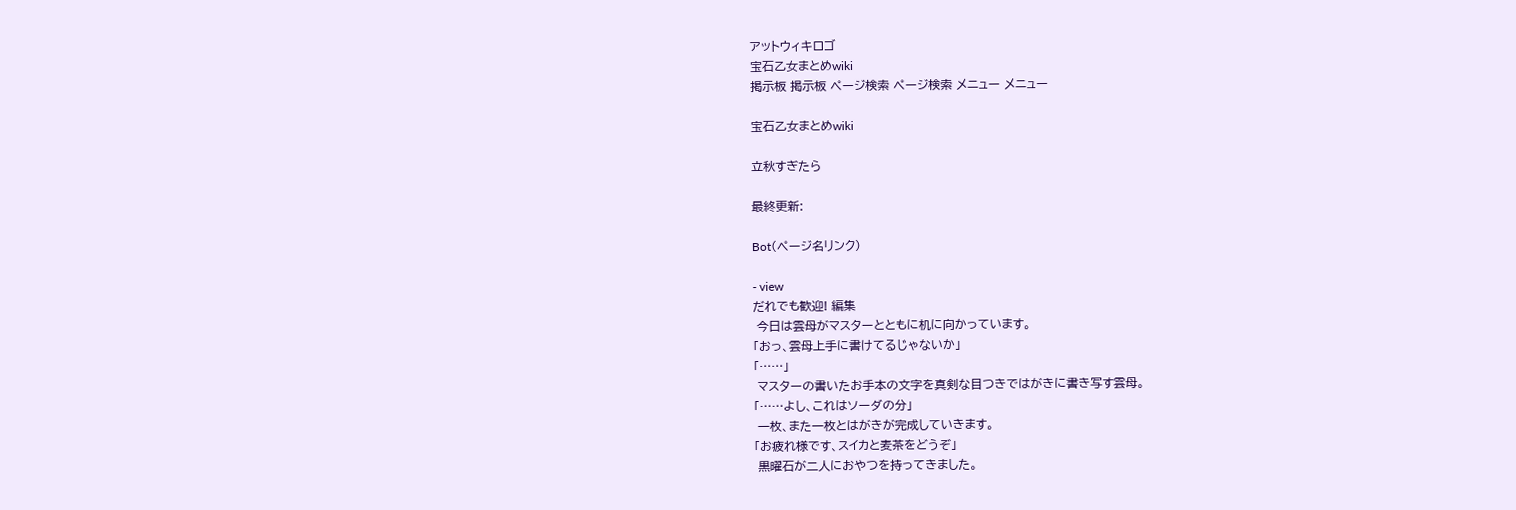アットウィキロゴ
宝石乙女まとめwiki
掲示板 掲示板 ページ検索 ページ検索 メニュー メニュー

宝石乙女まとめwiki

立秋すぎたら

最終更新:

Bot(ページ名リンク)

- view
だれでも歓迎! 編集
 今日は雲母がマスターとともに机に向かっています。
「おっ、雲母上手に書けてるじゃないか」
「……」
 マスターの書いたお手本の文字を真剣な目つきではがきに書き写す雲母。
「……よし、これはソーダの分」
 一枚、また一枚とはがきが完成していきます。
「お疲れ様です、スイカと麦茶をどうぞ」
 黒曜石が二人におやつを持ってきました。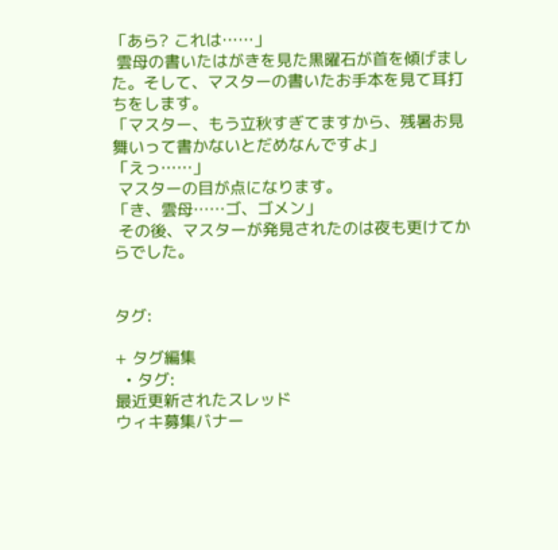「あら? これは……」
 雲母の書いたはがきを見た黒曜石が首を傾げました。そして、マスターの書いたお手本を見て耳打ちをします。
「マスター、もう立秋すぎてますから、残暑お見舞いって書かないとだめなんですよ」
「えっ……」
 マスターの目が点になります。
「き、雲母……ゴ、ゴメン」
 その後、マスターが発見されたのは夜も更けてからでした。


タグ:

+ タグ編集
  • タグ:
最近更新されたスレッド
ウィキ募集バナー